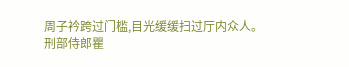周子衿跨过门槛,目光缓缓扫过厅内众人。
刑部侍郎瞿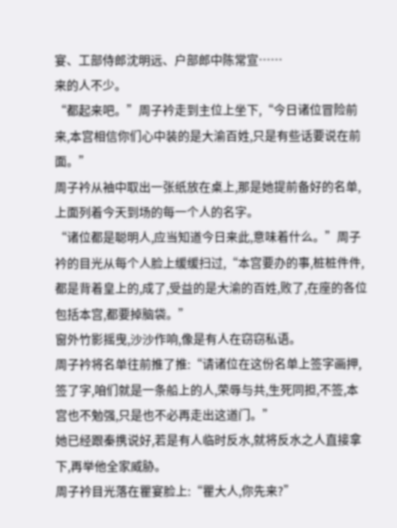宴、工部侍郎沈明远、户部郎中陈常宣……
来的人不少。
“都起来吧。”周子衿走到主位上坐下,“今日诸位冒险前来,本宫相信你们心中装的是大渝百姓,只是有些话要说在前面。”
周子衿从袖中取出一张纸放在桌上,那是她提前备好的名单,上面列着今天到场的每一个人的名字。
“诸位都是聪明人,应当知道今日来此,意味着什么。”周子衿的目光从每个人脸上缓缓扫过,“本宫要办的事,桩桩件件,都是背着皇上的,成了,受益的是大渝的百姓,败了,在座的各位包括本宫,都要掉脑袋。”
窗外竹影摇曳,沙沙作响,像是有人在窃窃私语。
周子衿将名单往前推了推:“请诸位在这份名单上签字画押,签了字,咱们就是一条船上的人,荣辱与共,生死同担,不签,本宫也不勉强,只是也不必再走出这道门。”
她已经跟秦携说好,若是有人临时反水,就将反水之人直接拿下,再举他全家威胁。
周子衿目光落在瞿宴脸上:“瞿大人,你先来?”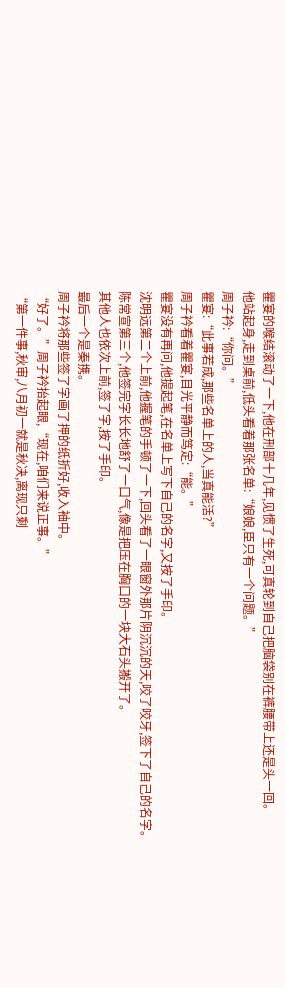瞿宴的喉结滚动了一下,他在刑部十几年,见惯了生死,可真轮到自己把脑袋别在裤腰带上还是头一回。
他站起身,走到桌前,低头看着那张名单:“娘娘,臣只有一个问题。”
周子衿:“你问。”
瞿宴:“此事若成,那些名单上的人,当真能活?”
周子衿看着瞿宴,目光平静而笃定:“能。”
瞿宴没有再问,他提起笔,在名单上写下自己的名字,又按了手印。
沈明远第二个上前,他握笔的手顿了一下,回头看了一眼窗外那片阴沉沉的天,咬了咬牙,签下了自己的名字。
陈常宣第三个,他签完字长长地舒了一口气,像是把压在胸口的一块大石头搬开了。
其他人也依次上前,签了字,按了手印。
最后一个是秦携。
周子衿将那些签了字画了押的纸折好,收入袖中。
“好了。”周子衿抬起眼,“现在,咱们来说正事。”
“第一件事,秋审,八月初一就是秋决,离现只剩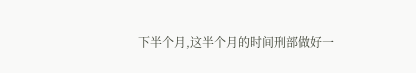下半个月,这半个月的时间刑部做好一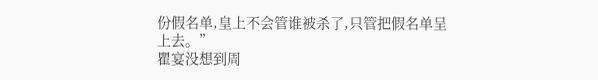份假名单,皇上不会管谁被杀了,只管把假名单呈上去。”
瞿宴没想到周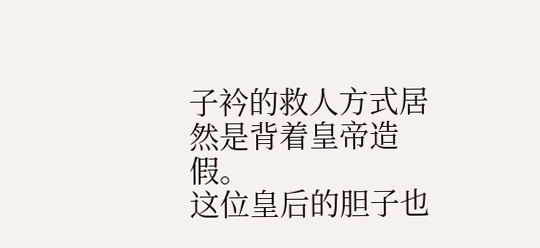子衿的救人方式居然是背着皇帝造假。
这位皇后的胆子也